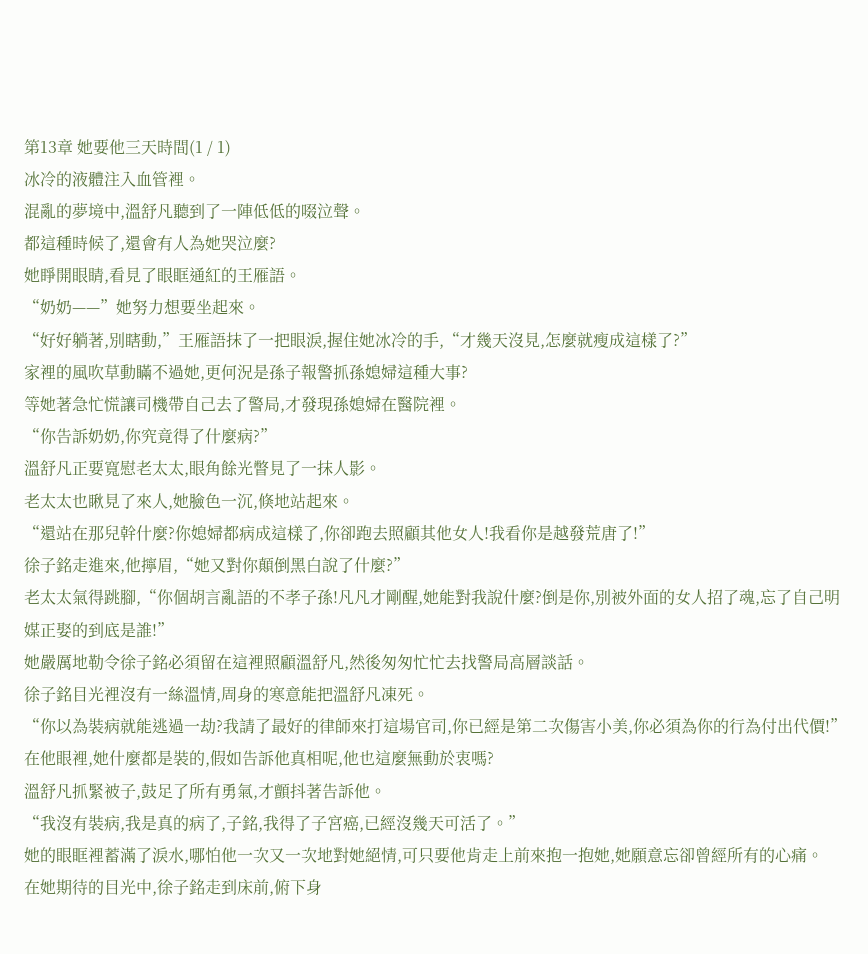第13章 她要他三天時間(1 / 1)
冰冷的液體注入血管裡。
混亂的夢境中,溫舒凡聽到了一陣低低的啜泣聲。
都這種時候了,還會有人為她哭泣麼?
她睜開眼睛,看見了眼眶通紅的王雁語。
“奶奶——”她努力想要坐起來。
“好好躺著,別瞎動,”王雁語抹了一把眼淚,握住她冰冷的手,“才幾天沒見,怎麼就瘦成這樣了?”
家裡的風吹草動瞞不過她,更何況是孫子報警抓孫媳婦這種大事?
等她著急忙慌讓司機帶自己去了警局,才發現孫媳婦在醫院裡。
“你告訴奶奶,你究竟得了什麼病?”
溫舒凡正要寬慰老太太,眼角餘光瞥見了一抹人影。
老太太也瞅見了來人,她臉色一沉,倏地站起來。
“還站在那兒幹什麼?你媳婦都病成這樣了,你卻跑去照顧其他女人!我看你是越發荒唐了!”
徐子銘走進來,他擰眉,“她又對你顛倒黑白說了什麼?”
老太太氣得跳腳,“你個胡言亂語的不孝子孫!凡凡才剛醒,她能對我說什麼?倒是你,別被外面的女人招了魂,忘了自己明媒正娶的到底是誰!”
她嚴厲地勒令徐子銘必須留在這裡照顧溫舒凡,然後匆匆忙忙去找警局高層談話。
徐子銘目光裡沒有一絲溫情,周身的寒意能把溫舒凡凍死。
“你以為裝病就能逃過一劫?我請了最好的律師來打這場官司,你已經是第二次傷害小美,你必須為你的行為付出代價!”
在他眼裡,她什麼都是裝的,假如告訴他真相呢,他也這麼無動於衷嗎?
溫舒凡抓緊被子,鼓足了所有勇氣,才顫抖著告訴他。
“我沒有裝病,我是真的病了,子銘,我得了子宮癌,已經沒幾天可活了。”
她的眼眶裡蓄滿了淚水,哪怕他一次又一次地對她絕情,可只要他肯走上前來抱一抱她,她願意忘卻曾經所有的心痛。
在她期待的目光中,徐子銘走到床前,俯下身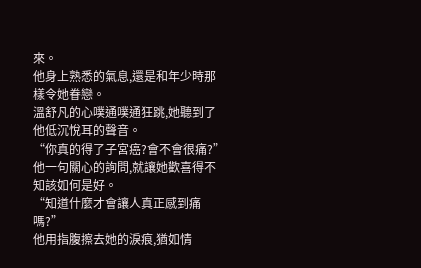來。
他身上熟悉的氣息,還是和年少時那樣令她眷戀。
溫舒凡的心噗通噗通狂跳,她聽到了他低沉悅耳的聲音。
“你真的得了子宮癌?會不會很痛?”
他一句關心的詢問,就讓她歡喜得不知該如何是好。
“知道什麼才會讓人真正感到痛嗎?”
他用指腹擦去她的淚痕,猶如情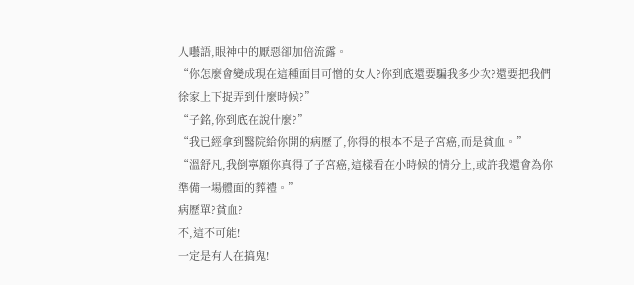人囈語,眼神中的厭惡卻加倍流露。
“你怎麼會變成現在這種面目可憎的女人?你到底還要騙我多少次?還要把我們徐家上下捉弄到什麼時候?”
“子銘,你到底在說什麼?”
“我已經拿到醫院給你開的病歷了,你得的根本不是子宮癌,而是貧血。”
“溫舒凡,我倒寧願你真得了子宮癌,這樣看在小時候的情分上,或許我還會為你準備一場體面的葬禮。”
病歷單?貧血?
不,這不可能!
一定是有人在搞鬼!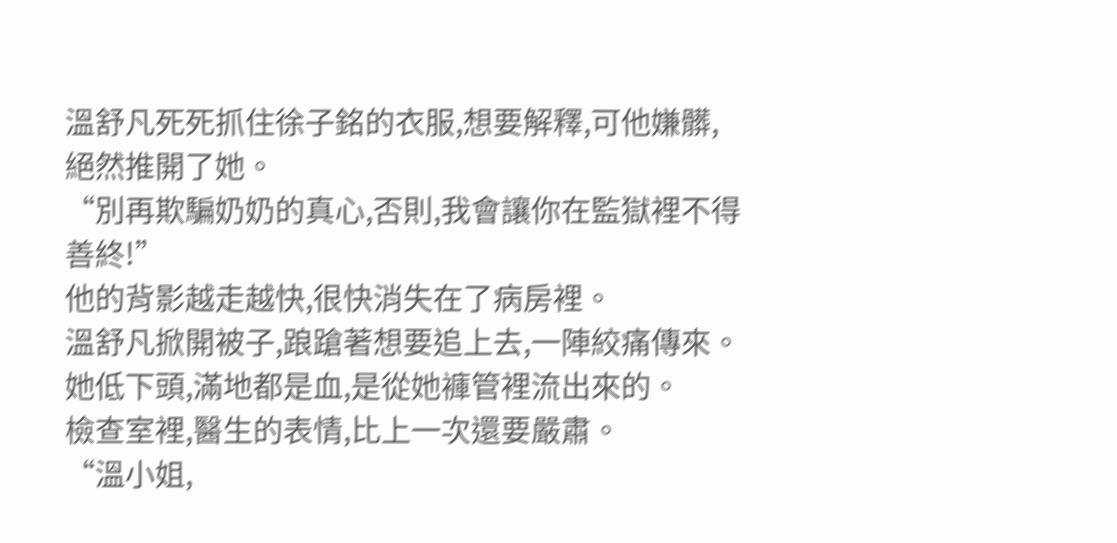溫舒凡死死抓住徐子銘的衣服,想要解釋,可他嫌髒,絕然推開了她。
“別再欺騙奶奶的真心,否則,我會讓你在監獄裡不得善終!”
他的背影越走越快,很快消失在了病房裡。
溫舒凡掀開被子,踉蹌著想要追上去,一陣絞痛傳來。
她低下頭,滿地都是血,是從她褲管裡流出來的。
檢查室裡,醫生的表情,比上一次還要嚴肅。
“溫小姐,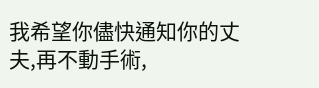我希望你儘快通知你的丈夫,再不動手術,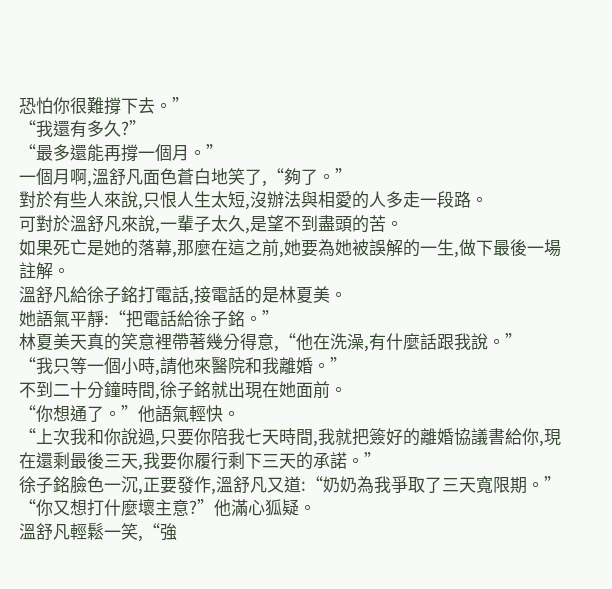恐怕你很難撐下去。”
“我還有多久?”
“最多還能再撐一個月。”
一個月啊,溫舒凡面色蒼白地笑了,“夠了。”
對於有些人來說,只恨人生太短,沒辦法與相愛的人多走一段路。
可對於溫舒凡來說,一輩子太久,是望不到盡頭的苦。
如果死亡是她的落幕,那麼在這之前,她要為她被誤解的一生,做下最後一場註解。
溫舒凡給徐子銘打電話,接電話的是林夏美。
她語氣平靜:“把電話給徐子銘。”
林夏美天真的笑意裡帶著幾分得意,“他在洗澡,有什麼話跟我說。”
“我只等一個小時,請他來醫院和我離婚。”
不到二十分鐘時間,徐子銘就出現在她面前。
“你想通了。”他語氣輕快。
“上次我和你說過,只要你陪我七天時間,我就把簽好的離婚協議書給你,現在還剩最後三天,我要你履行剩下三天的承諾。”
徐子銘臉色一沉,正要發作,溫舒凡又道:“奶奶為我爭取了三天寬限期。”
“你又想打什麼壞主意?”他滿心狐疑。
溫舒凡輕鬆一笑,“強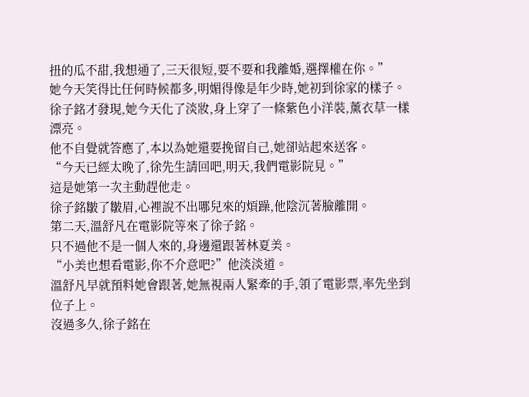扭的瓜不甜,我想通了,三天很短,要不要和我離婚,選擇權在你。”
她今天笑得比任何時候都多,明媚得像是年少時,她初到徐家的樣子。
徐子銘才發現,她今天化了淡妝,身上穿了一條紫色小洋裝,薰衣草一樣漂亮。
他不自覺就答應了,本以為她還要挽留自己,她卻站起來送客。
“今天已經太晚了,徐先生請回吧,明天,我們電影院見。”
這是她第一次主動趕他走。
徐子銘皺了皺眉,心裡說不出哪兒來的煩躁,他陰沉著臉離開。
第二天,溫舒凡在電影院等來了徐子銘。
只不過他不是一個人來的,身邊還跟著林夏美。
“小美也想看電影,你不介意吧?”他淡淡道。
溫舒凡早就預料她會跟著,她無視兩人緊牽的手,領了電影票,率先坐到位子上。
沒過多久,徐子銘在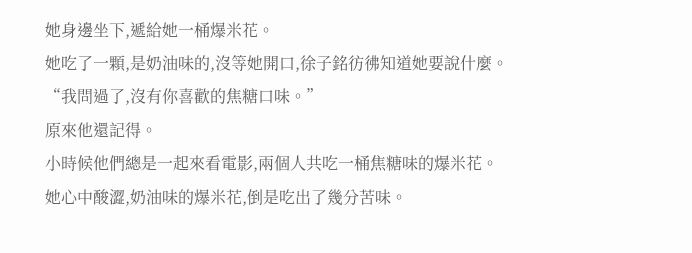她身邊坐下,遞給她一桶爆米花。
她吃了一顆,是奶油味的,沒等她開口,徐子銘彷彿知道她要說什麼。
“我問過了,沒有你喜歡的焦糖口味。”
原來他還記得。
小時候他們總是一起來看電影,兩個人共吃一桶焦糖味的爆米花。
她心中酸澀,奶油味的爆米花,倒是吃出了幾分苦味。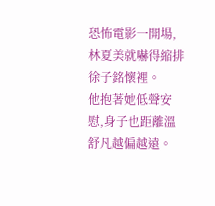恐怖電影一開場,林夏美就嚇得縮排徐子銘懷裡。
他抱著她低聲安慰,身子也距離溫舒凡越偏越遠。